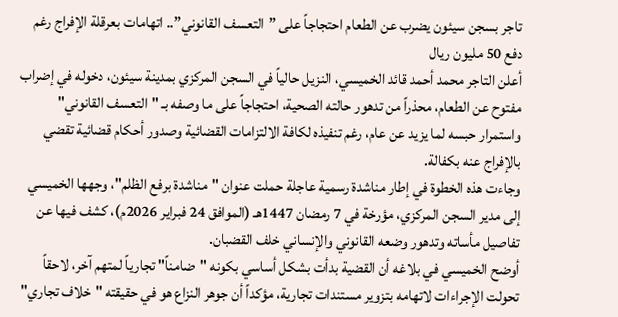تاجر بسجن سيئون يضرب عن الطعام احتجاجاً على ”التعسف القانوني”.. اتهامات بعرقلة الإفراج رغم دفع 50 مليون ريال
أعلن التاجر محمد أحمد قائد الخميسي، النزيل حالياً في السجن المركزي بمدينة سيئون، دخوله في إضراب مفتوح عن الطعام، محذراً من تدهور حالته الصحية، احتجاجاً على ما وصفه بـ "التعسف القانوني" واستمرار حبسه لما يزيد عن عام، رغم تنفيذه لكافة الالتزامات القضائية وصدور أحكام قضائية تقضي بالإفراج عنه بكفالة.
وجاءت هذه الخطوة في إطار مناشدة رسمية عاجلة حملت عنوان "مناشدة برفع الظلم"، وجهها الخميسي إلى مدير السجن المركزي، مؤرخة في 7 رمضان 1447هـ (الموافق 24 فبراير 2026م)، كشف فيها عن تفاصيل مأساته وتدهور وضعه القانوني والإنساني خلف القضبان.
أوضح الخميسي في بلاغه أن القضية بدأت بشكل أساسي بكونه "ضامناً" تجارياً لمتهم آخر، لاحقاً تحولت الإجراءات لاتهامه بتزوير مستندات تجارية، مؤكداً أن جوهر النزاع هو في حقيقته "خلاف تجاري"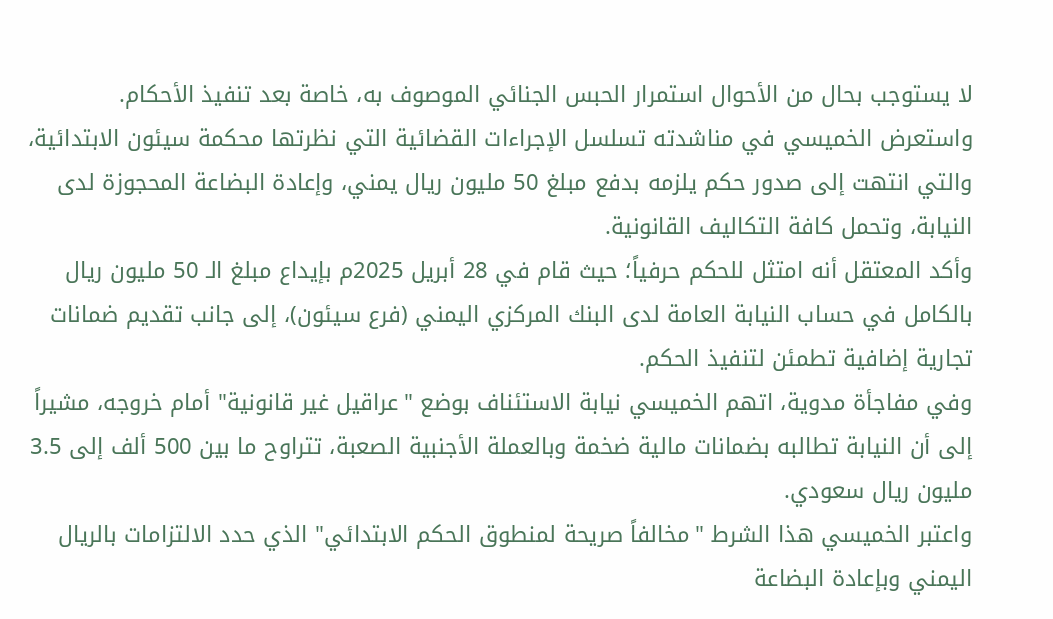لا يستوجب بحال من الأحوال استمرار الحبس الجنائي الموصوف به، خاصة بعد تنفيذ الأحكام.
واستعرض الخميسي في مناشدته تسلسل الإجراءات القضائية التي نظرتها محكمة سيئون الابتدائية، والتي انتهت إلى صدور حكم يلزمه بدفع مبلغ 50 مليون ريال يمني، وإعادة البضاعة المحجوزة لدى النيابة، وتحمل كافة التكاليف القانونية.
وأكد المعتقل أنه امتثل للحكم حرفياً؛ حيث قام في 28 أبريل 2025م بإيداع مبلغ الـ 50 مليون ريال بالكامل في حساب النيابة العامة لدى البنك المركزي اليمني (فرع سيئون)، إلى جانب تقديم ضمانات تجارية إضافية تطمئن لتنفيذ الحكم.
وفي مفاجأة مدوية، اتهم الخميسي نيابة الاستئناف بوضع "عراقيل غير قانونية" أمام خروجه، مشيراً إلى أن النيابة تطالبه بضمانات مالية ضخمة وبالعملة الأجنبية الصعبة، تتراوح ما بين 500 ألف إلى 3.5 مليون ريال سعودي.
واعتبر الخميسي هذا الشرط "مخالفاً صريحة لمنطوق الحكم الابتدائي" الذي حدد الالتزامات بالريال اليمني وبإعادة البضاعة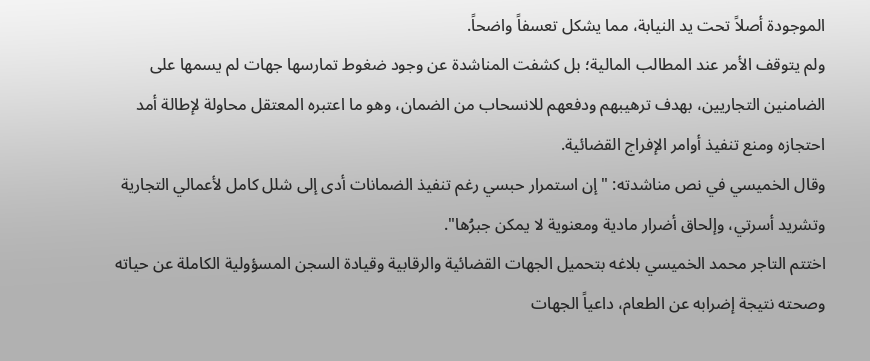الموجودة أصلاً تحت يد النيابة، مما يشكل تعسفاً واضحاً.
ولم يتوقف الأمر عند المطالب المالية؛ بل كشفت المناشدة عن وجود ضغوط تمارسها جهات لم يسمها على الضامنين التجاريين، بهدف ترهيبهم ودفعهم للانسحاب من الضمان، وهو ما اعتبره المعتقل محاولة لإطالة أمد احتجازه ومنع تنفيذ أوامر الإفراج القضائية.
وقال الخميسي في نص مناشدته: "إن استمرار حبسي رغم تنفيذ الضمانات أدى إلى شلل كامل لأعمالي التجارية وتشريد أسرتي، وإلحاق أضرار مادية ومعنوية لا يمكن جبرُها".
اختتم التاجر محمد الخميسي بلاغه بتحميل الجهات القضائية والرقابية وقيادة السجن المسؤولية الكاملة عن حياته وصحته نتيجة إضرابه عن الطعام، داعياً الجهات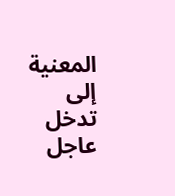المعنية إلى تدخل عاجل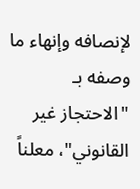لإنصافه وإنهاء ما وصفه بـ "الاحتجاز غير القانوني"، معلناً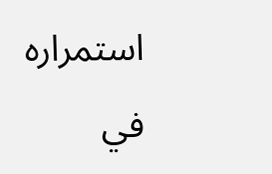استمراره في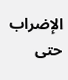الإضراب حتى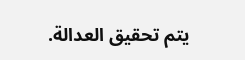يتم تحقيق العدالة.